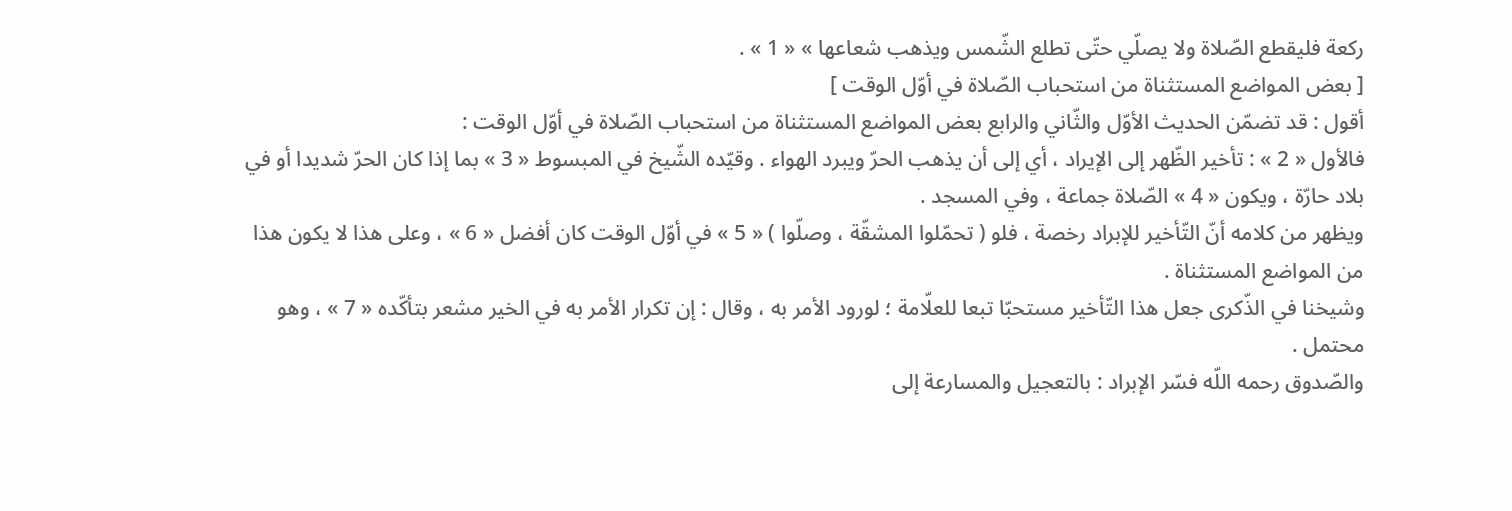ركعة فليقطع الصّلاة ولا يصلّي حتّى تطلع الشّمس ويذهب شعاعها » « 1 » .
[ بعض المواضع المستثناة من استحباب الصّلاة في أوّل الوقت ]
أقول : قد تضمّن الحديث الأوّل والثّاني والرابع بعض المواضع المستثناة من استحباب الصّلاة في أوّل الوقت :
فالأول « 2 » : تأخير الظّهر إلى الإيراد ، أي إلى أن يذهب الحرّ ويبرد الهواء . وقيّده الشّيخ في المبسوط « 3 » بما إذا كان الحرّ شديدا أو في بلاد حارّة ، ويكون « 4 » الصّلاة جماعة ، وفي المسجد .
ويظهر من كلامه أنّ التّأخير للإبراد رخصة ، فلو ( تحمّلوا المشقّة ، وصلّوا ) « 5 » في أوّل الوقت كان أفضل « 6 » ، وعلى هذا لا يكون هذا من المواضع المستثناة .
وشيخنا في الذّكرى جعل هذا التّأخير مستحبّا تبعا للعلّامة ؛ لورود الأمر به ، وقال : إن تكرار الأمر به في الخير مشعر بتأكّده « 7 » ، وهو محتمل .
والصّدوق رحمه اللّه فسّر الإبراد : بالتعجيل والمسارعة إلى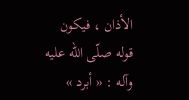الأذان ، فيكون قوله صلّى اللّه عليه وآله : « أبرد »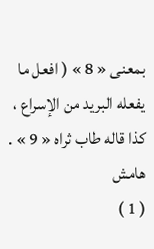بمعنى « 8 » ( افعل ما يفعله البريد من الإسراع ، كذا قاله طاب ثراه « 9 » .
هامش
( 1 )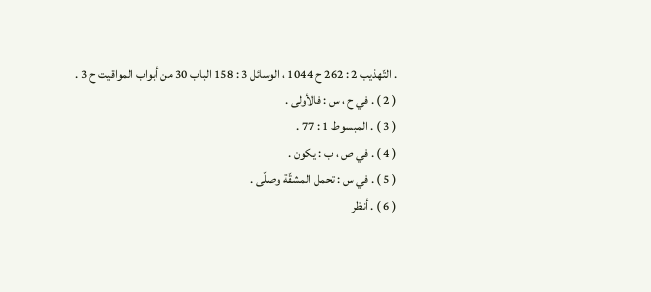. التّهذيب 2 : 262 ح 1044 ، الوسائل 3 : 158 الباب 30 من أبواب المواقيت ح 3 .
( 2 ) . في ح ، س : فالأولى .
( 3 ) . المبسوط 1 : 77 .
( 4 ) . في ص ، ب : يكون .
( 5 ) . في س : تحمل المشقّة وصلّى .
( 6 ) . أنظر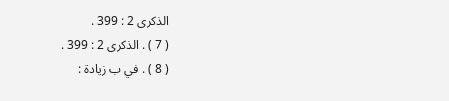الذكرى 2 : 399 .
( 7 ) . الذكرى 2 : 399 .
( 8 ) . في ب زيادة :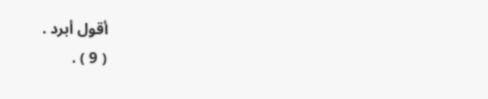أقول أبرد .
( 9 ) .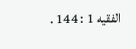الفقيه 1 : 144 .